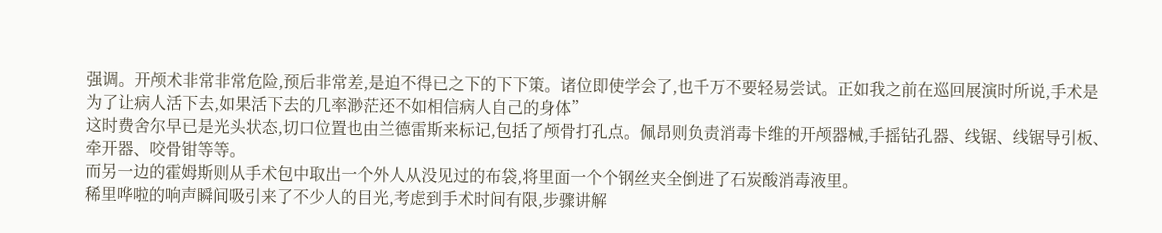强调。开颅术非常非常危险,预后非常差,是迫不得已之下的下下策。诸位即使学会了,也千万不要轻易尝试。正如我之前在巡回展演时所说,手术是为了让病人活下去,如果活下去的几率渺茫还不如相信病人自己的身体”
这时费舍尔早已是光头状态,切口位置也由兰德雷斯来标记,包括了颅骨打孔点。佩昂则负责消毒卡维的开颅器械,手摇钻孔器、线锯、线锯导引板、牵开器、咬骨钳等等。
而另一边的霍姆斯则从手术包中取出一个外人从没见过的布袋,将里面一个个钢丝夹全倒进了石炭酸消毒液里。
稀里哗啦的响声瞬间吸引来了不少人的目光,考虑到手术时间有限,步骤讲解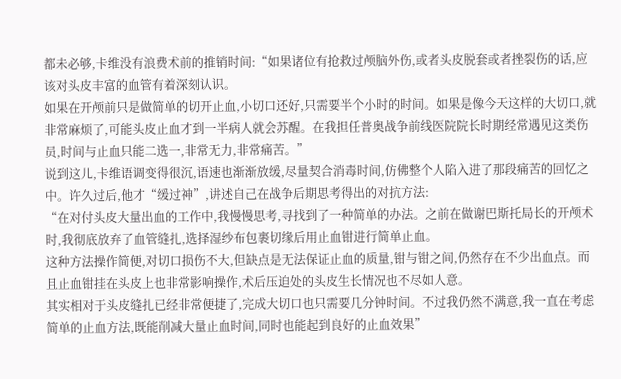都未必够,卡维没有浪费术前的推销时间:“如果诸位有抢救过颅脑外伤,或者头皮脱套或者挫裂伤的话,应该对头皮丰富的血管有着深刻认识。
如果在开颅前只是做简单的切开止血,小切口还好,只需要半个小时的时间。如果是像今天这样的大切口,就非常麻烦了,可能头皮止血才到一半病人就会苏醒。在我担任普奥战争前线医院院长时期经常遇见这类伤员,时间与止血只能二选一,非常无力,非常痛苦。”
说到这儿,卡维语调变得很沉,语速也渐渐放缓,尽量契合消毒时间,仿佛整个人陷入进了那段痛苦的回忆之中。许久过后,他才“缓过神”,讲述自己在战争后期思考得出的对抗方法:
“在对付头皮大量出血的工作中,我慢慢思考,寻找到了一种简单的办法。之前在做谢巴斯托局长的开颅术时,我彻底放弃了血管缝扎,选择湿纱布包裹切缘后用止血钳进行简单止血。
这种方法操作简便,对切口损伤不大,但缺点是无法保证止血的质量,钳与钳之间,仍然存在不少出血点。而且止血钳挂在头皮上也非常影响操作,术后压迫处的头皮生长情况也不尽如人意。
其实相对于头皮缝扎已经非常便捷了,完成大切口也只需要几分钟时间。不过我仍然不满意,我一直在考虑简单的止血方法,既能削减大量止血时间,同时也能起到良好的止血效果”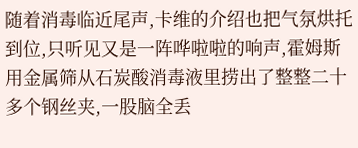随着消毒临近尾声,卡维的介绍也把气氛烘托到位,只听见又是一阵哗啦啦的响声,霍姆斯用金属筛从石炭酸消毒液里捞出了整整二十多个钢丝夹,一股脑全丢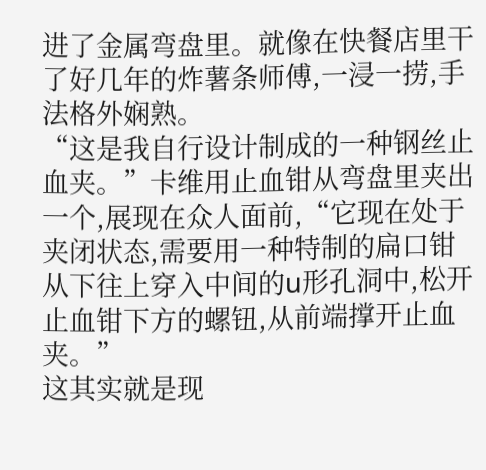进了金属弯盘里。就像在快餐店里干了好几年的炸薯条师傅,一浸一捞,手法格外娴熟。
“这是我自行设计制成的一种钢丝止血夹。”卡维用止血钳从弯盘里夹出一个,展现在众人面前,“它现在处于夹闭状态,需要用一种特制的扁口钳从下往上穿入中间的u形孔洞中,松开止血钳下方的螺钮,从前端撑开止血夹。”
这其实就是现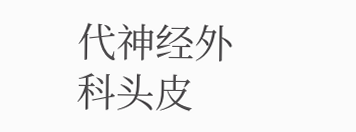代神经外科头皮